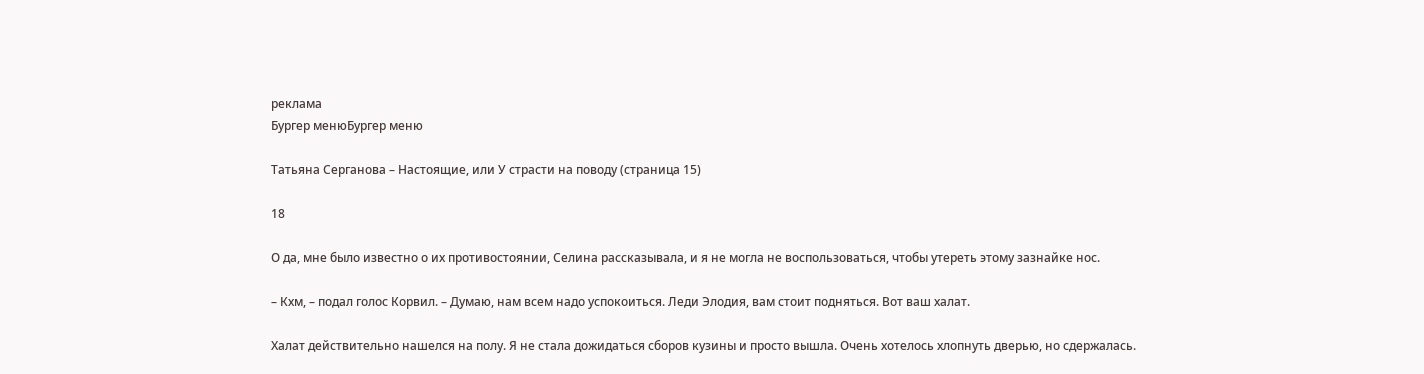реклама
Бургер менюБургер меню

Татьяна Серганова – Настоящие, или У страсти на поводу (страница 15)

18

О да, мне было известно о их противостоянии, Селина рассказывала, и я не могла не воспользоваться, чтобы утереть этому зазнайке нос.

– Кхм, – подал голос Корвил. – Думаю, нам всем надо успокоиться. Леди Элодия, вам стоит подняться. Вот ваш халат.

Халат действительно нашелся на полу. Я не стала дожидаться сборов кузины и просто вышла. Очень хотелось хлопнуть дверью, но сдержалась.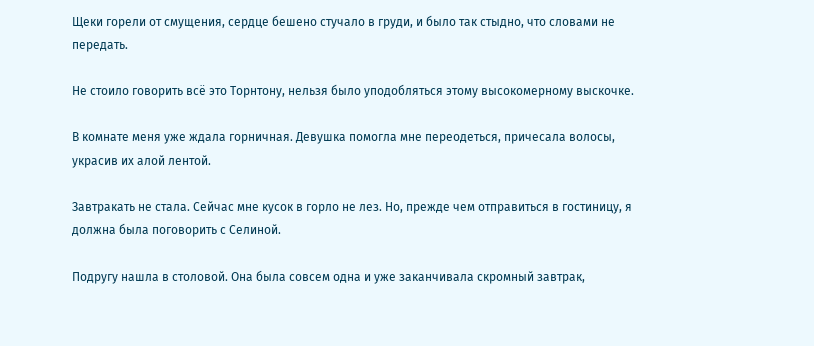Щеки горели от смущения, сердце бешено стучало в груди, и было так стыдно, что словами не передать.

Не стоило говорить всё это Торнтону, нельзя было уподобляться этому высокомерному выскочке.

В комнате меня уже ждала горничная. Девушка помогла мне переодеться, причесала волосы, украсив их алой лентой.

Завтракать не стала. Сейчас мне кусок в горло не лез. Но, прежде чем отправиться в гостиницу, я должна была поговорить с Селиной.

Подругу нашла в столовой. Она была совсем одна и уже заканчивала скромный завтрак,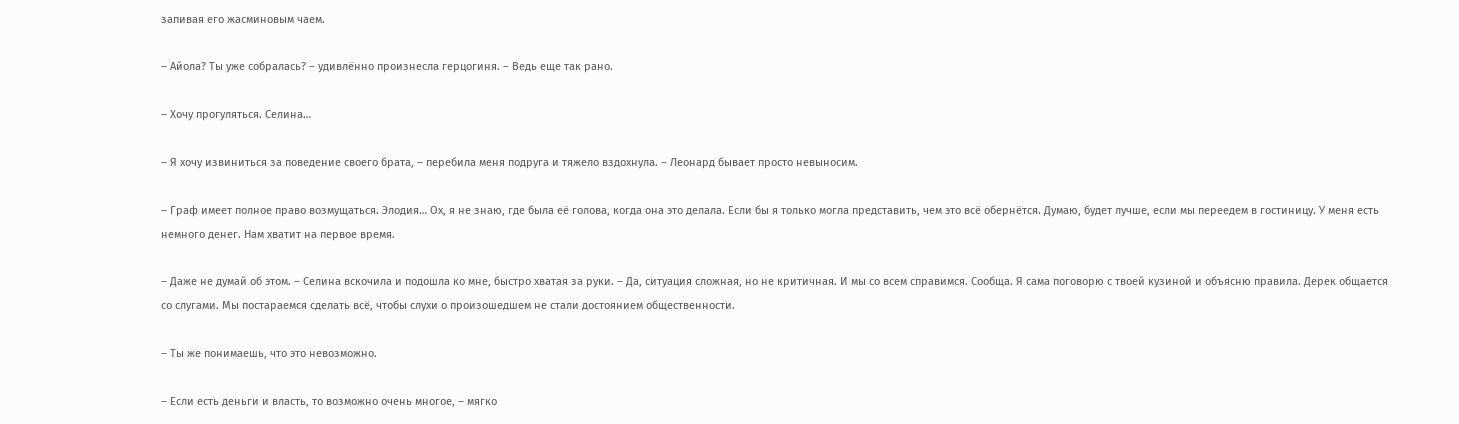запивая его жасминовым чаем.

– Айола? Ты уже собралась? – удивлённо произнесла герцогиня. – Ведь еще так рано.

– Хочу прогуляться. Селина…

– Я хочу извиниться за поведение своего брата, – перебила меня подруга и тяжело вздохнула. – Леонард бывает просто невыносим.

– Граф имеет полное право возмущаться. Элодия… Ох, я не знаю, где была её голова, когда она это делала. Если бы я только могла представить, чем это всё обернётся. Думаю, будет лучше, если мы переедем в гостиницу. У меня есть немного денег. Нам хватит на первое время.

– Даже не думай об этом. – Селина вскочила и подошла ко мне, быстро хватая за руки. – Да, ситуация сложная, но не критичная. И мы со всем справимся. Сообща. Я сама поговорю с твоей кузиной и объясню правила. Дерек общается со слугами. Мы постараемся сделать всё, чтобы слухи о произошедшем не стали достоянием общественности.

– Ты же понимаешь, что это невозможно.

– Если есть деньги и власть, то возможно очень многое, – мягко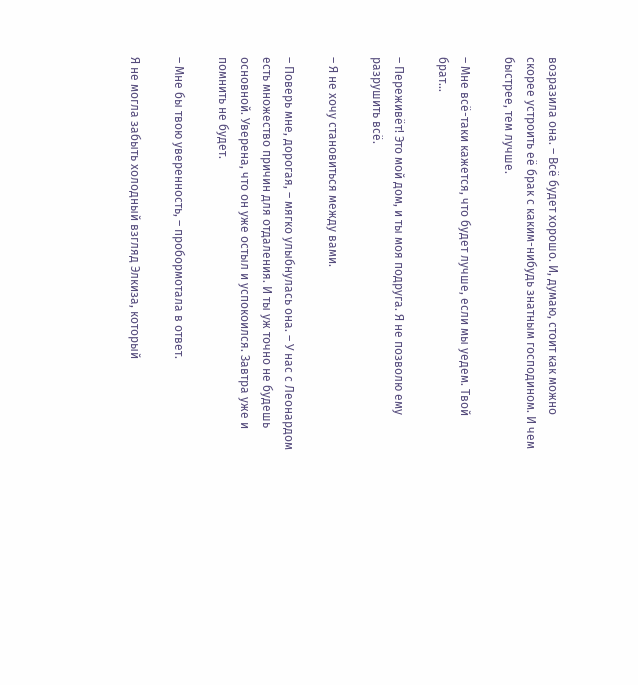возразила она. – Всё будет хорошо. И, думаю, стоит как можно скорее устроить её брак с каким-нибудь знатным господином. И чем быстрее, тем лучше.

– Мне всё-таки кажется, что будет лучше, если мы уедем. Твой брат…

– Переживёт! Это мой дом, и ты моя подруга. Я не позволю ему разрушить всё.

– Я не хочу становиться между вами.

– Поверь мне, дорогая, – мягко улыбнулась она. – У нас с Леонардом есть множество причин для отдаления. И ты уж точно не будешь основной. Уверена, что он уже остыл и успокоился. Завтра уже и помнить не будет.

– Мне бы твою уверенность, – пробормотала в ответ.

Я не могла забыть холодный взгляд Элкиза, который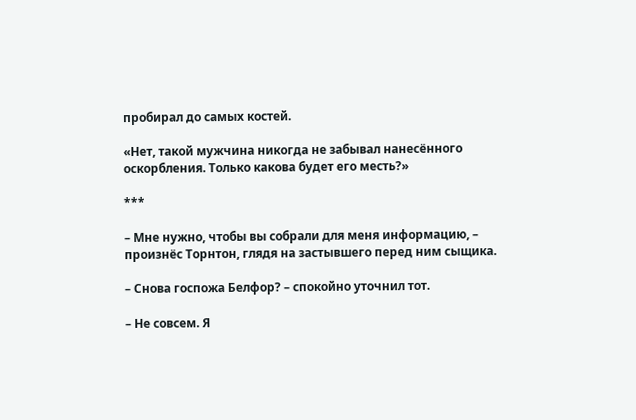пробирал до самых костей.

«Нет, такой мужчина никогда не забывал нанесённого оскорбления. Только какова будет его месть?»

***

– Мне нужно, чтобы вы собрали для меня информацию, – произнёс Торнтон, глядя на застывшего перед ним сыщика.

– Снова госпожа Белфор? – спокойно уточнил тот.

– Не совсем. Я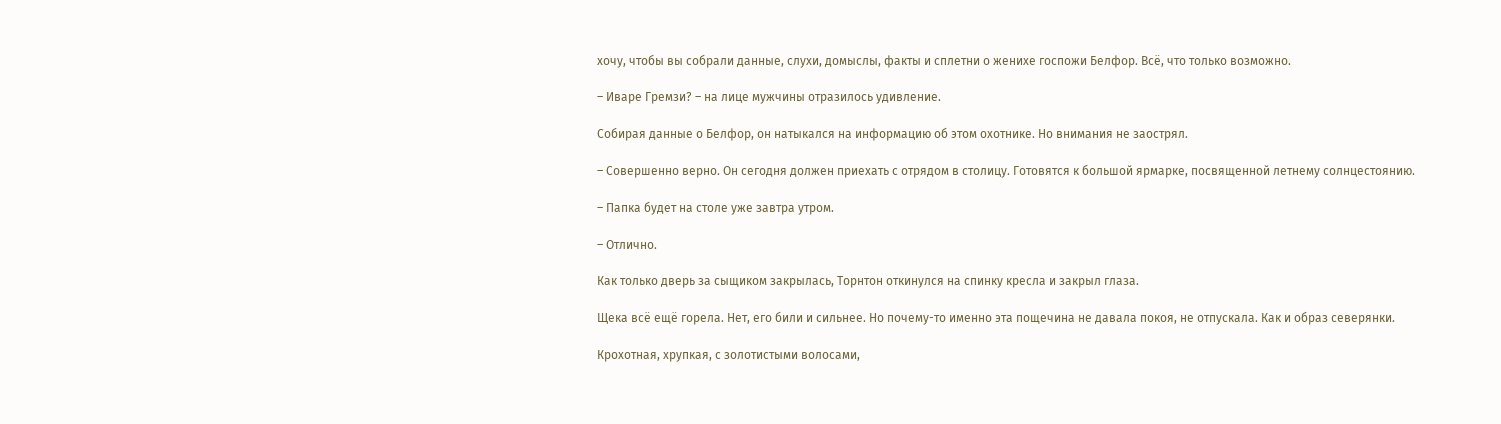хочу, чтобы вы собрали данные, слухи, домыслы, факты и сплетни о женихе госпожи Белфор. Всё, что только возможно.

– Иваре Гремзи? – на лице мужчины отразилось удивление.

Собирая данные о Белфор, он натыкался на информацию об этом охотнике. Но внимания не заострял.

– Совершенно верно. Он сегодня должен приехать с отрядом в столицу. Готовятся к большой ярмарке, посвященной летнему солнцестоянию.

– Папка будет на столе уже завтра утром.

– Отлично.

Как только дверь за сыщиком закрылась, Торнтон откинулся на спинку кресла и закрыл глаза.

Щека всё ещё горела. Нет, его били и сильнее. Но почему-то именно эта пощечина не давала покоя, не отпускала. Как и образ северянки.

Крохотная, хрупкая, с золотистыми волосами,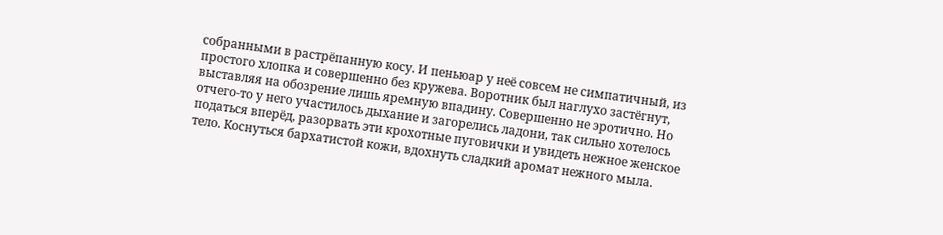собранными в растрёпанную косу. И пеньюар у неё совсем не симпатичный, из простого хлопка и совершенно без кружева. Воротник был наглухо застёгнут, выставляя на обозрение лишь яремную впадину. Совершенно не эротично. Но отчего-то у него участилось дыхание и загорелись ладони, так сильно хотелось податься вперёд, разорвать эти крохотные пуговички и увидеть нежное женское тело. Коснуться бархатистой кожи, вдохнуть сладкий аромат нежного мыла.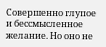Совершенно глупое и бессмысленное желание. Но оно не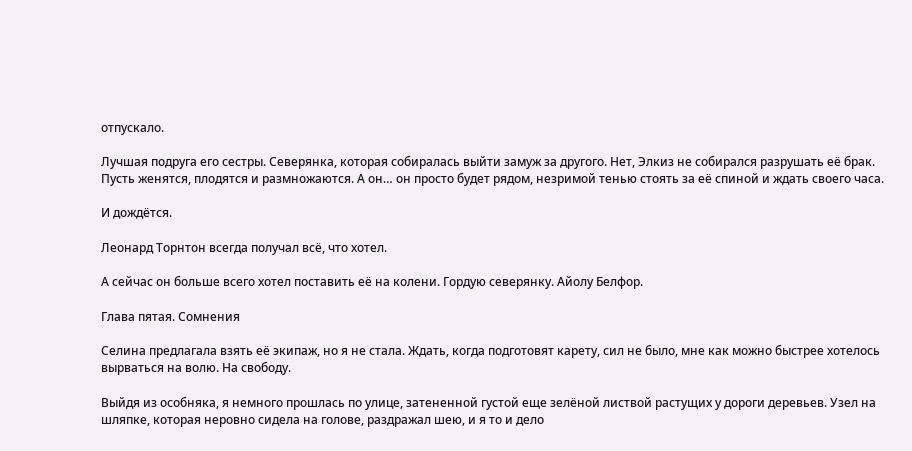отпускало.

Лучшая подруга его сестры. Северянка, которая собиралась выйти замуж за другого. Нет, Элкиз не собирался разрушать её брак. Пусть женятся, плодятся и размножаются. А он… он просто будет рядом, незримой тенью стоять за её спиной и ждать своего часа.

И дождётся.

Леонард Торнтон всегда получал всё, что хотел.

А сейчас он больше всего хотел поставить её на колени. Гордую северянку. Айолу Белфор.

Глава пятая. Сомнения

Селина предлагала взять её экипаж, но я не стала. Ждать, когда подготовят карету, сил не было, мне как можно быстрее хотелось вырваться на волю. На свободу.

Выйдя из особняка, я немного прошлась по улице, затененной густой еще зелёной листвой растущих у дороги деревьев. Узел на шляпке, которая неровно сидела на голове, раздражал шею, и я то и дело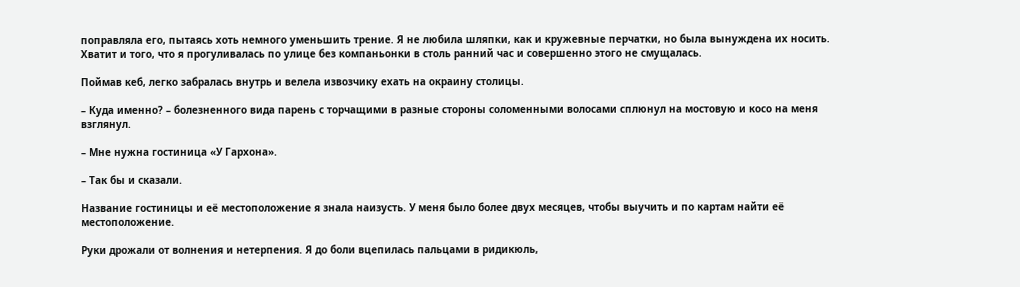поправляла его, пытаясь хоть немного уменьшить трение. Я не любила шляпки, как и кружевные перчатки, но была вынуждена их носить. Хватит и того, что я прогуливалась по улице без компаньонки в столь ранний час и совершенно этого не смущалась.

Поймав кеб, легко забралась внутрь и велела извозчику ехать на окраину столицы.

– Куда именно? – болезненного вида парень с торчащими в разные стороны соломенными волосами сплюнул на мостовую и косо на меня взглянул.

– Мне нужна гостиница «У Гархона».

– Так бы и сказали.

Название гостиницы и её местоположение я знала наизусть. У меня было более двух месяцев, чтобы выучить и по картам найти её местоположение.

Руки дрожали от волнения и нетерпения. Я до боли вцепилась пальцами в ридикюль,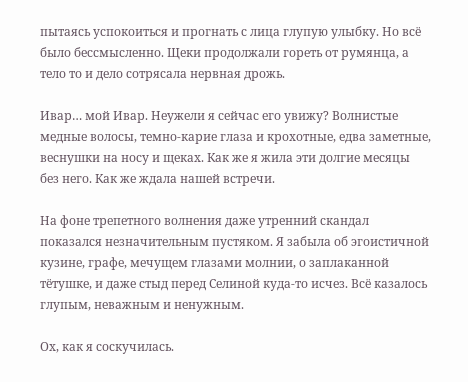пытаясь успокоиться и прогнать с лица глупую улыбку. Но всё было бессмысленно. Щеки продолжали гореть от румянца, а тело то и дело сотрясала нервная дрожь.

Ивар… мой Ивар. Неужели я сейчас его увижу? Волнистые медные волосы, темно-карие глаза и крохотные, едва заметные, веснушки на носу и щеках. Как же я жила эти долгие месяцы без него. Как же ждала нашей встречи.

На фоне трепетного волнения даже утренний скандал показался незначительным пустяком. Я забыла об эгоистичной кузине, графе, мечущем глазами молнии, о заплаканной тётушке, и даже стыд перед Селиной куда-то исчез. Всё казалось глупым, неважным и ненужным.

Ох, как я соскучилась.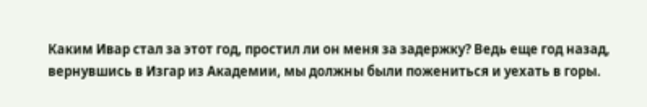Каким Ивар стал за этот год, простил ли он меня за задержку? Ведь еще год назад, вернувшись в Изгар из Академии, мы должны были пожениться и уехать в горы.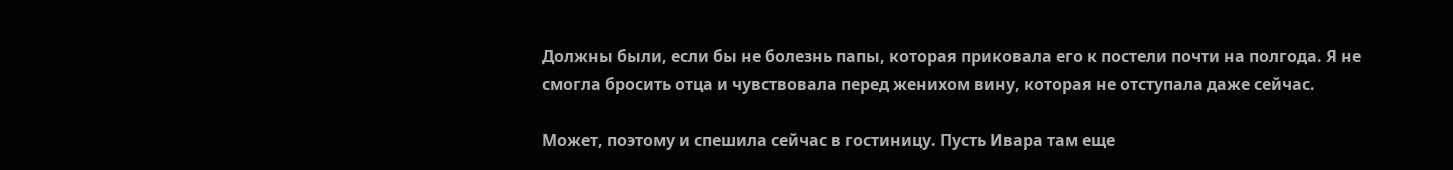Должны были, если бы не болезнь папы, которая приковала его к постели почти на полгода. Я не смогла бросить отца и чувствовала перед женихом вину, которая не отступала даже сейчас.

Может, поэтому и спешила сейчас в гостиницу. Пусть Ивара там еще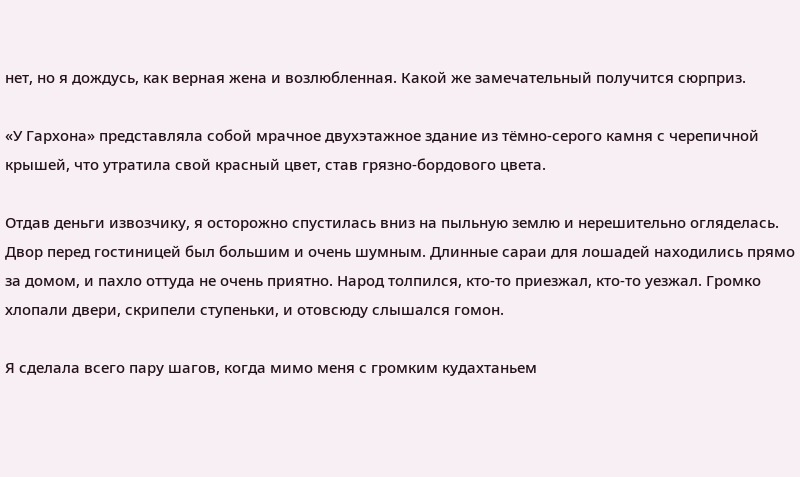нет, но я дождусь, как верная жена и возлюбленная. Какой же замечательный получится сюрприз.

«У Гархона» представляла собой мрачное двухэтажное здание из тёмно-серого камня с черепичной крышей, что утратила свой красный цвет, став грязно-бордового цвета.

Отдав деньги извозчику, я осторожно спустилась вниз на пыльную землю и нерешительно огляделась. Двор перед гостиницей был большим и очень шумным. Длинные сараи для лошадей находились прямо за домом, и пахло оттуда не очень приятно. Народ толпился, кто-то приезжал, кто-то уезжал. Громко хлопали двери, скрипели ступеньки, и отовсюду слышался гомон.

Я сделала всего пару шагов, когда мимо меня с громким кудахтаньем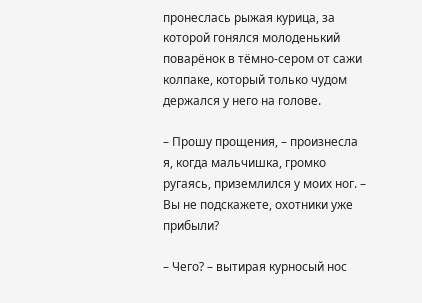пронеслась рыжая курица, за которой гонялся молоденький поварёнок в тёмно-сером от сажи колпаке, который только чудом держался у него на голове.

– Прошу прощения, – произнесла я, когда мальчишка, громко ругаясь, приземлился у моих ног. – Вы не подскажете, охотники уже прибыли?

– Чего? – вытирая курносый нос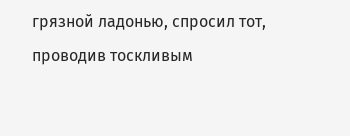грязной ладонью, спросил тот, проводив тоскливым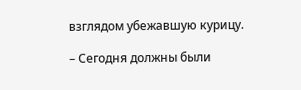взглядом убежавшую курицу.

– Сегодня должны были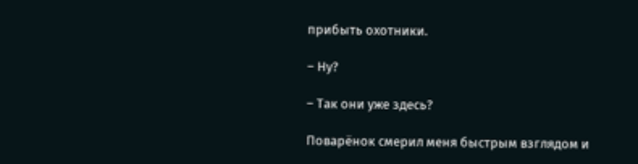прибыть охотники.

– Ну?

– Так они уже здесь?

Поварёнок смерил меня быстрым взглядом и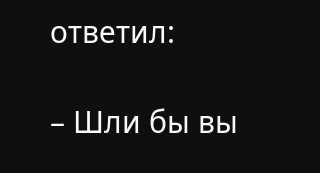ответил:

– Шли бы вы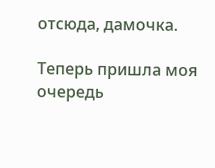отсюда, дамочка.

Теперь пришла моя очередь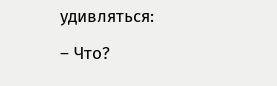удивляться:

– Что?